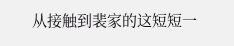从接触到裴家的这短短一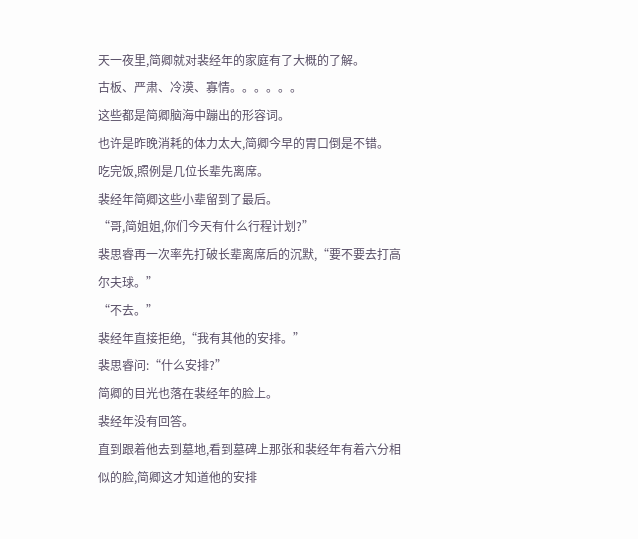天一夜里,简卿就对裴经年的家庭有了大概的了解。
古板、严肃、冷漠、寡情。。。。。。
这些都是简卿脑海中蹦出的形容词。
也许是昨晚消耗的体力太大,简卿今早的胃口倒是不错。
吃完饭,照例是几位长辈先离席。
裴经年简卿这些小辈留到了最后。
“哥,简姐姐,你们今天有什么行程计划?”
裴思睿再一次率先打破长辈离席后的沉默,“要不要去打高尔夫球。”
“不去。”
裴经年直接拒绝,“我有其他的安排。”
裴思睿问:“什么安排?”
简卿的目光也落在裴经年的脸上。
裴经年没有回答。
直到跟着他去到墓地,看到墓碑上那张和裴经年有着六分相似的脸,简卿这才知道他的安排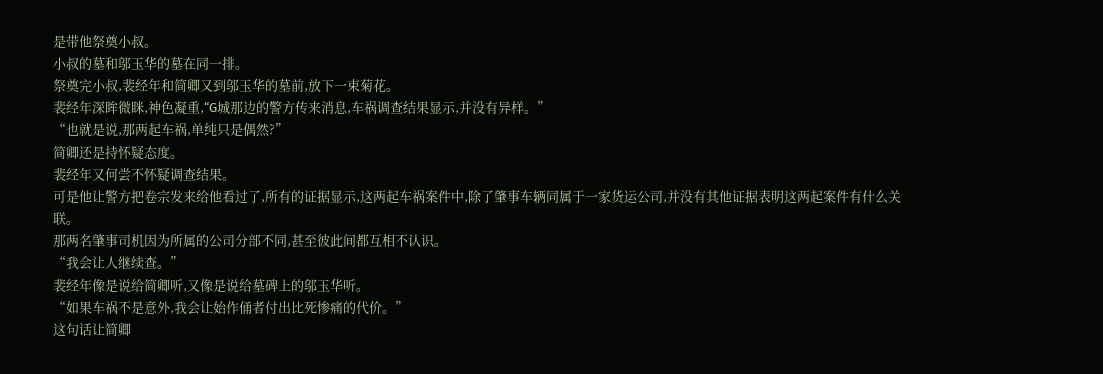是带他祭奠小叔。
小叔的墓和邬玉华的墓在同一排。
祭奠完小叔,裴经年和简卿又到邬玉华的墓前,放下一束菊花。
裴经年深眸微眯,神色凝重,“G城那边的警方传来消息,车祸调查结果显示,并没有异样。”
“也就是说,那两起车祸,单纯只是偶然?”
简卿还是持怀疑态度。
裴经年又何尝不怀疑调查结果。
可是他让警方把卷宗发来给他看过了,所有的证据显示,这两起车祸案件中,除了肇事车辆同属于一家货运公司,并没有其他证据表明这两起案件有什么关联。
那两名肇事司机因为所属的公司分部不同,甚至彼此间都互相不认识。
“我会让人继续查。”
裴经年像是说给简卿听,又像是说给墓碑上的邬玉华听。
“如果车祸不是意外,我会让始作俑者付出比死惨痛的代价。”
这句话让简卿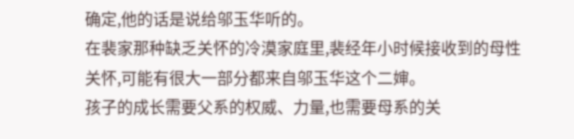确定,他的话是说给邬玉华听的。
在裴家那种缺乏关怀的冷漠家庭里,裴经年小时候接收到的母性关怀,可能有很大一部分都来自邬玉华这个二婶。
孩子的成长需要父系的权威、力量,也需要母系的关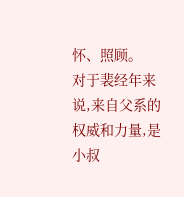怀、照顾。
对于裴经年来说,来自父系的权威和力量,是小叔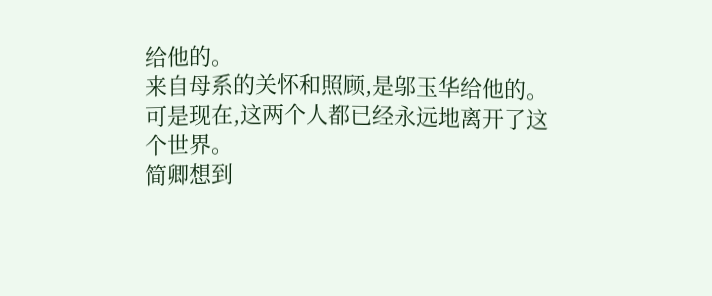给他的。
来自母系的关怀和照顾,是邬玉华给他的。
可是现在,这两个人都已经永远地离开了这个世界。
简卿想到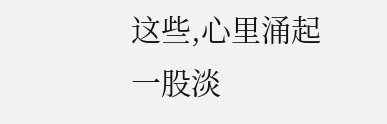这些,心里涌起一股淡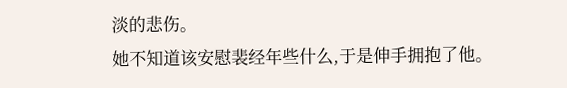淡的悲伤。
她不知道该安慰裴经年些什么,于是伸手拥抱了他。